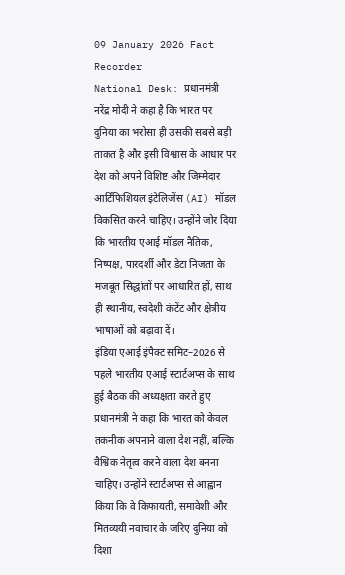09 January 2026 Fact Recorder
National Desk: प्रधानमंत्री नरेंद्र मोदी ने कहा है कि भारत पर दुनिया का भरोसा ही उसकी सबसे बड़ी ताकत है और इसी विश्वास के आधार पर देश को अपने विशिष्ट और जिम्मेदार आर्टिफिशियल इंटेलिजेंस (AI) मॉडल विकसित करने चाहिए। उन्होंने जोर दिया कि भारतीय एआई मॉडल नैतिक, निष्पक्ष, पारदर्शी और डेटा निजता के मजबूत सिद्धांतों पर आधारित हों, साथ ही स्थानीय, स्वदेशी कंटेंट और क्षेत्रीय भाषाओं को बढ़ावा दें।
इंडिया एआई इंपैक्ट समिट–2026 से पहले भारतीय एआई स्टार्टअप्स के साथ हुई बैठक की अध्यक्षता करते हुए प्रधानमंत्री ने कहा कि भारत को केवल तकनीक अपनाने वाला देश नहीं, बल्कि वैश्विक नेतृत्व करने वाला देश बनना चाहिए। उन्होंने स्टार्टअप्स से आह्वान किया कि वे किफायती, समावेशी और मितव्ययी नवाचार के जरिए दुनिया को दिशा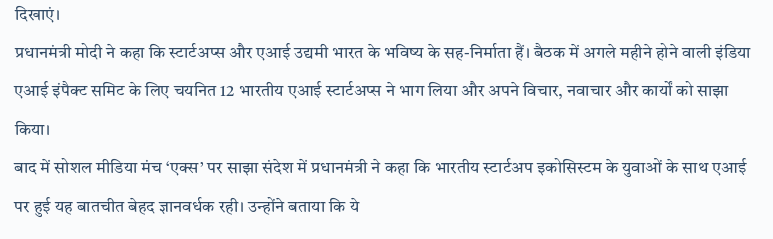दिखाएं।
प्रधानमंत्री मोदी ने कहा कि स्टार्टअप्स और एआई उद्यमी भारत के भविष्य के सह-निर्माता हैं। बैठक में अगले महीने होने वाली इंडिया एआई इंपैक्ट समिट के लिए चयनित 12 भारतीय एआई स्टार्टअप्स ने भाग लिया और अपने विचार, नवाचार और कार्यों को साझा किया।
बाद में सोशल मीडिया मंच ‘एक्स’ पर साझा संदेश में प्रधानमंत्री ने कहा कि भारतीय स्टार्टअप इकोसिस्टम के युवाओं के साथ एआई पर हुई यह बातचीत बेहद ज्ञानवर्धक रही। उन्होंने बताया कि ये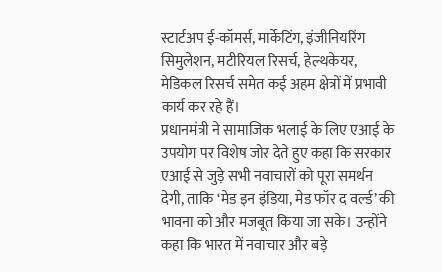स्टार्टअप ई-कॉमर्स, मार्केटिंग, इंजीनियरिंग सिमुलेशन, मटीरियल रिसर्च, हेल्थकेयर, मेडिकल रिसर्च समेत कई अहम क्षेत्रों में प्रभावी कार्य कर रहे हैं।
प्रधानमंत्री ने सामाजिक भलाई के लिए एआई के उपयोग पर विशेष जोर देते हुए कहा कि सरकार एआई से जुड़े सभी नवाचारों को पूरा समर्थन देगी, ताकि ‘मेड इन इंडिया, मेड फॉर द वर्ल्ड’ की भावना को और मजबूत किया जा सके। उन्होंने कहा कि भारत में नवाचार और बड़े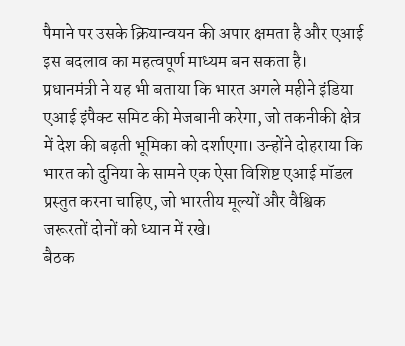पैमाने पर उसके क्रियान्वयन की अपार क्षमता है और एआई इस बदलाव का महत्वपूर्ण माध्यम बन सकता है।
प्रधानमंत्री ने यह भी बताया कि भारत अगले महीने इंडिया एआई इंपैक्ट समिट की मेजबानी करेगा, जो तकनीकी क्षेत्र में देश की बढ़ती भूमिका को दर्शाएगा। उन्होंने दोहराया कि भारत को दुनिया के सामने एक ऐसा विशिष्ट एआई मॉडल प्रस्तुत करना चाहिए, जो भारतीय मूल्यों और वैश्विक जरूरतों दोनों को ध्यान में रखे।
बैठक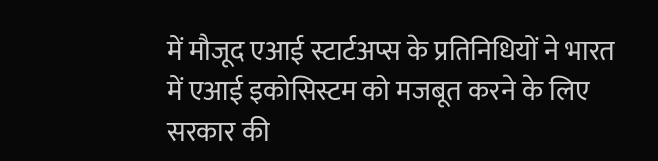में मौजूद एआई स्टार्टअप्स के प्रतिनिधियों ने भारत में एआई इकोसिस्टम को मजबूत करने के लिए सरकार की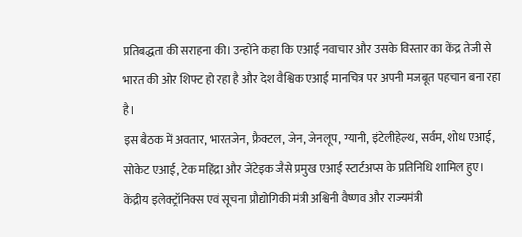प्रतिबद्धता की सराहना की। उन्होंने कहा कि एआई नवाचार और उसके विस्तार का केंद्र तेजी से भारत की ओर शिफ्ट हो रहा है और देश वैश्विक एआई मानचित्र पर अपनी मजबूत पहचान बना रहा है।
इस बैठक में अवतार, भारतजेन, फ्रैक्टल, जेन, जेनलूप, ग्यानी, इंटेलीहेल्थ, सर्वम, शोध एआई, सोकेट एआई, टेक महिंद्रा और जेंटेइक जैसे प्रमुख एआई स्टार्टअप्स के प्रतिनिधि शामिल हुए। केंद्रीय इलेक्ट्रॉनिक्स एवं सूचना प्रौद्योगिकी मंत्री अश्विनी वैष्णव और राज्यमंत्री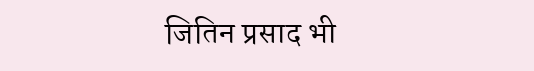जितिन प्रसाद भी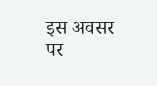इस अवसर पर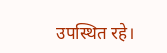उपस्थित रहे।